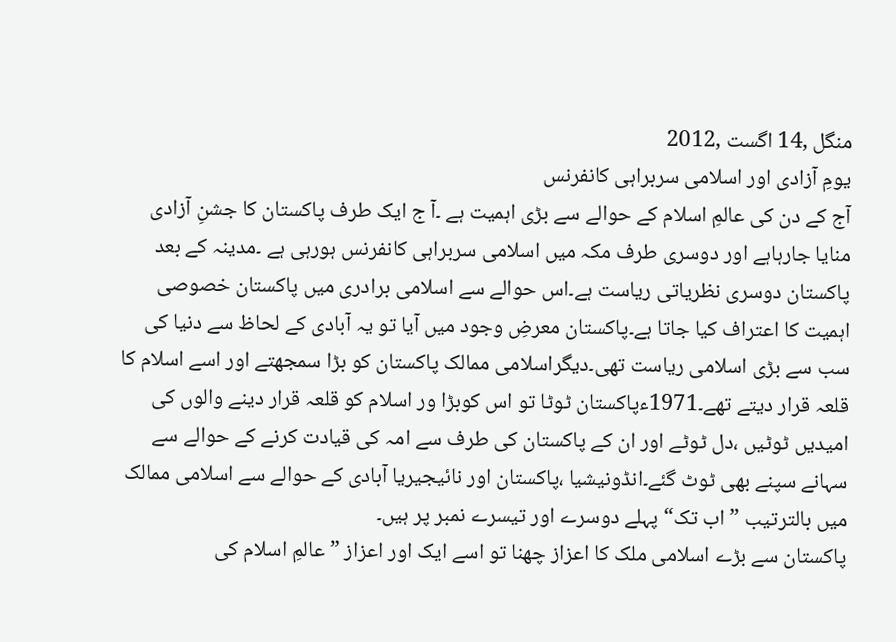منگل ,14 اگست ,2012
یومِ آزادی اور اسلامی سربراہی کانفرنس
آج کے دن کی عالمِ اسلام کے حوالے سے بڑی اہمیت ہے ۔آ ج ایک طرف پاکستان کا جشنِ آزادی منایا جارہاہے اور دوسری طرف مکہ میں اسلامی سربراہی کانفرنس ہورہی ہے ۔مدینہ کے بعد پاکستان دوسری نظریاتی ریاست ہے۔اس حوالے سے اسلامی برادری میں پاکستان خصوصی اہمیت کا اعتراف کیا جاتا ہے۔پاکستان معرضِ وجود میں آیا تو یہ آبادی کے لحاظ سے دنیا کی سب سے بڑی اسلامی ریاست تھی۔دیگراسلامی ممالک پاکستان کو بڑا سمجھتے اور اسے اسلام کا قلعہ قرار دیتے تھے۔1971ءپاکستان ٹوٹا تو اس کوبڑا ور اسلام کو قلعہ قرار دینے والوں کی امیدیں ٹوٹیں ،دل ٹوٹے اور ان کے پاکستان کی طرف سے امہ کی قیادت کرنے کے حوالے سے سہانے سپنے بھی ٹوٹ گئے۔انڈونیشیا ،پاکستان اور نائیجیریا آبادی کے حوالے سے اسلامی ممالک میں بالترتیب ”اب تک“ پہلے دوسرے اور تیسرے نمبر پر ہیں۔
پاکستان سے بڑے اسلامی ملک کا اعزاز چھنا تو اسے ایک اور اعزاز ” عالمِ اسلام کی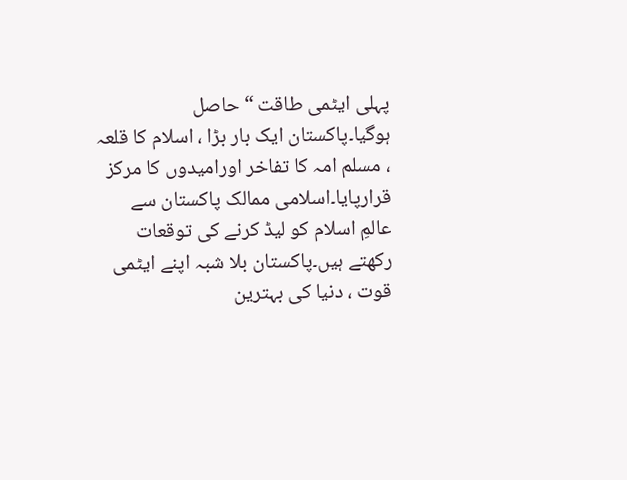پہلی ایٹمی طاقت “حاصل ہوگیا۔پاکستان ایک بار بڑا ، اسلام کا قلعہ ، مسلم امہ کا تفاخر اورامیدوں کا مرکز قرارپایا۔اسلامی ممالک پاکستان سے عالمِ اسلام کو لیڈ کرنے کی توقعات رکھتے ہیں۔پاکستان بلا شبہ اپنے ایٹمی قوت ، دنیا کی بہترین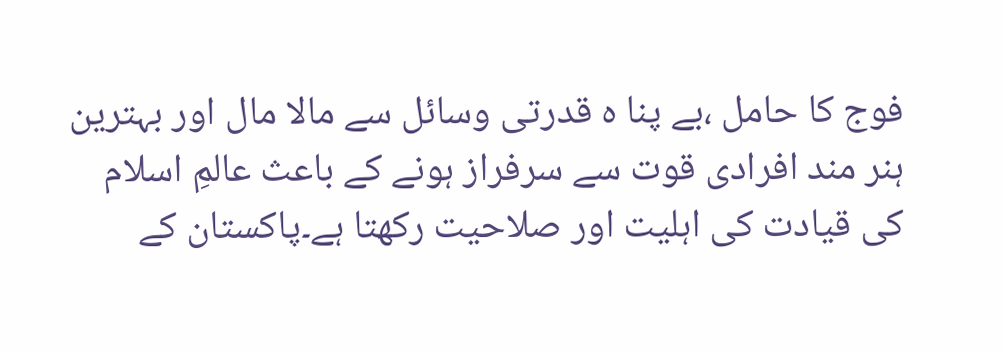فوج کا حامل ،بے پنا ہ قدرتی وسائل سے مالا مال اور بہترین ہنر مند افرادی قوت سے سرفراز ہونے کے باعث عالمِ اسلام کی قیادت کی اہلیت اور صلاحیت رکھتا ہے۔پاکستان کے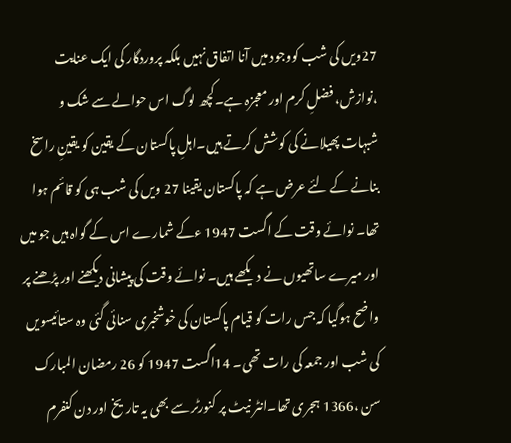27ویں کی شب کووجود میں آنا اتفاق نہیں بلکہ پروردگار کی ایک عنایت ،نوازش، فضلِ کرم اور معجزہ ہے۔کچھ لوگ اس حوالے سے شک و شبہات پھیلانے کی کوشش کرتے ہیں۔اہلِ پاکستان کے یقین کو یقینِ راسخ بنانے کے لئے عرض ہے کہ پاکستان یقینا 27 ویں کی شب ہی کو قائم ہوا تھا۔ نوائے وقت کے اگست 1947 ءکے شمارے اس کے گواہ ہیں جو میں اور میرے ساتھیوں نے دیکھے ہیں۔ نوائے وقت کی پیشانی دیکھنے اور پڑھنے پر واضح ہوگیا کہ جس رات کو قیام پاکستان کی خوشخبری سنائی گئی وہ ستائیسویں کی شب اور جمعہ کی رات تھی۔ 14اگست 1947 کو 26 رمضان المبارک سن ،1366 ہجری تھا۔انٹر نیٹ پر کنورٹر سے بھی یہ تاریخ اور دن کنفرم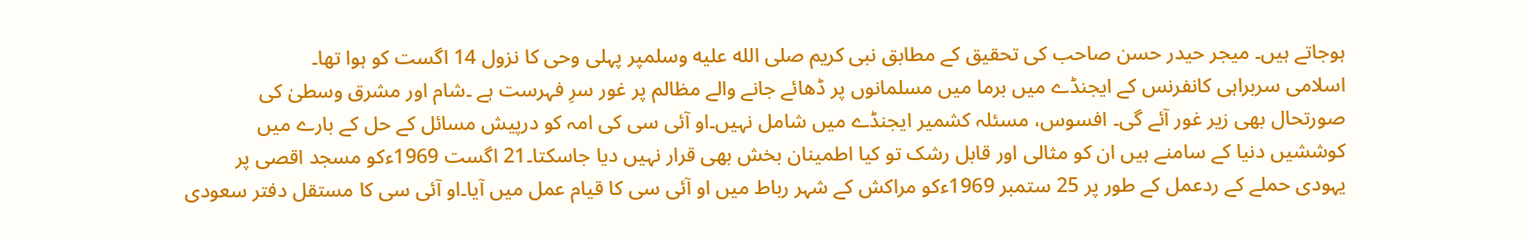ہوجاتے ہیں۔ میجر حیدر حسن صاحب کی تحقیق کے مطابق نبی کریم صلى الله عليه وسلمپر پہلی وحی کا نزول 14 اگست کو ہوا تھا۔
اسلامی سربراہی کانفرنس کے ایجنڈے میں برما میں مسلمانوں پر ڈھائے جانے والے مظالم پر غور سرِ فہرست ہے ۔شام اور مشرق وسطیٰ کی صورتحال بھی زیر غور آئے گی۔ افسوس، مسئلہ کشمیر ایجنڈے میں شامل نہیں۔او آئی سی کی امہ کو درپیش مسائل کے حل کے بارے میں کوششیں دنیا کے سامنے ہیں ان کو مثالی اور قابل رشک تو کیا اطمینان بخش بھی قرار نہیں دیا جاسکتا۔21 اگست 1969ءکو مسجد اقصی پر یہودی حملے کے ردعمل کے طور پر 25 ستمبر 1969ءکو مراکش کے شہر رباط میں او آئی سی کا قیام عمل میں آیا۔او آئی سی کا مستقل دفتر سعودی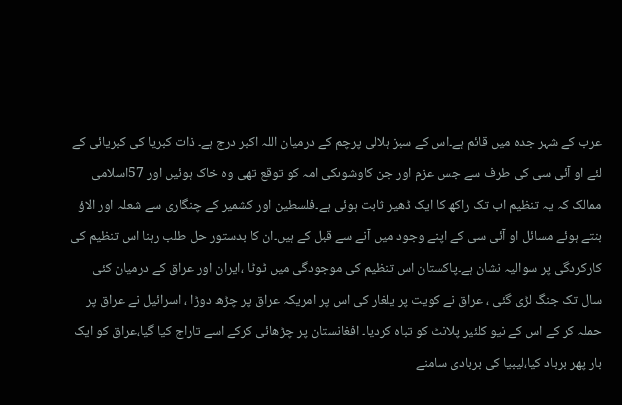عرب کے شہر جدہ میں قائم ہے۔اس کے سبز ہلالی پرچم کے درمیان اللہ اکبر درج ہے۔ ذات کبریا کی کبریائی کے لئے او آئی سی کی طرف سے جس عزم اور جن کاوشوںکی امہ کو توقع تھی وہ خاک ہوئیں اور 57اسلامی ممالک کہ یہ تنظیم اب تک راکھ کا ایک ڈھیر ثابت ہوئی ہے۔فلسطین اور کشمیر کے چنگاری سے شعلہ اور الاؤ بنتے ہوئے مسائل او آئی سی کے اپنے وجود میں آنے سے قبل کے ہیں۔ان کا بدستور حل طلب رہنا اس تنظیم کی کارکردگی پر سوالیہ نشان ہے۔پاکستان اس تنظیم کی موجودگی میں ٹوٹا ،ایران اور عراق کے درمیان کئی سال تک جنگ لڑی گئی ، عراق نے کویت پر یلغار کی اس پر امریکہ عراق پر چڑھ دوڑا ، اسرائیل نے عراق پر حملہ کر کے اس کے نیو کلئیر پلانٹ کو تباہ کردیا۔ افغانستان پر چڑھائی کرکے اسے تاراج کیا گیا،عراق کو ایک بار پھر برباد کیا،لیبیا کی بربادی سامنے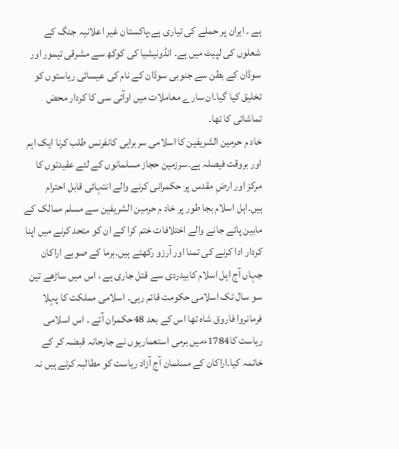ہے ۔ ایران پر حملے کی تیاری ہے،پاکستان غیر اعلانیہ جنگ کے شعلوں کی لپیٹ میں ہے۔ انڈونیشیا کی کوکھ سے مشرقی تیمور اور سوڈان کے بطن سے جنوبی سوڈان کے نام کی عیسائی ریاستوں کو تخلیق کیا گیا۔ان سارے معاملات میں اوآئی سی کا کردار محض تماشائی کا تھا۔
خاد م حرمین الشریفین کا اسلامی سربراہی کانفرنس طلب کرنا ایک اہم اور بروقت فیصلہ ہے۔سرزمین حجاز مسلمانوں کے لئے عقیدتوں کا مرکز اور ارضِ مقدس پر حکمرانی کرنے والے انتہائی قابل احترام ہیں۔اہل اسلام بجا طور پر خاد م حرمین الشریفین سے مسلم ممالک کے مابین پائے جانے والے اختلافات ختم کرا کے ان کو متحد کرنے میں اپنا کردار ادا کرنے کی تمنا اور آرزو رکھتے ہیں۔برما کے صوبے اراکان جہاں آج اہل اسلام کابیدردی سے قتل جاری ہے ، اس میں ساڑھے تین سو سال تک اسلامی حکومت قائم رہی۔ اسلامی مملکت کا پہلا فرمانروا فاروق شاہ تھا اس کے بعد 48حکمران آئے ۔ اس اسلامی ریاست کا1784ءمیں برمی استعماریوں نے جارحانہ قبضہ کر کے خاتمہ کیا۔اراکان کے مسلمان آج آزاد ریاست کو مطالبہ کرتے ہیں نہ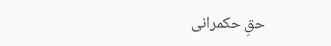حقِ حکمرانی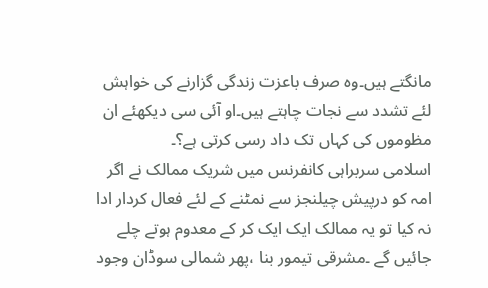مانگتے ہیں۔وہ صرف باعزت زندگی گزارنے کی خواہش لئے تشدد سے نجات چاہتے ہیں۔او آئی سی دیکھئے ان مظوموں کی کہاں تک داد رسی کرتی ہے؟۔
اسلامی سربراہی کانفرنس میں شریک ممالک نے اگر امہ کو درپیش چیلنجز سے نمٹنے کے لئے فعال کردار ادا نہ کیا تو یہ ممالک ایک ایک کر کے معدوم ہوتے چلے جائیں گے ۔مشرقی تیمور بنا ،پھر شمالی سوڈان وجود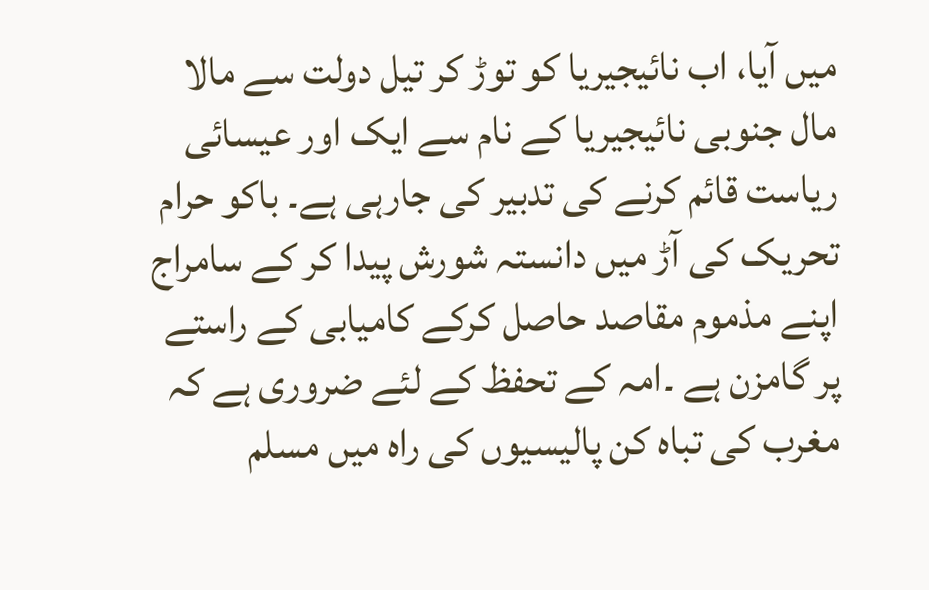میں آیا، اب نائیجیریا کو توڑ کر تیل دولت سے مالا مال جنوبی نائیجیریا کے نام سے ایک اور عیسائی ریاست قائم کرنے کی تدبیر کی جارہی ہے۔ باکو حرام تحریک کی آڑ میں دانستہ شورش پیدا کر کے سامراج اپنے مذموم مقاصد حاصل کرکے کامیابی کے راستے پر گامزن ہے ۔امہ کے تحفظ کے لئے ضروری ہے کہ مغرب کی تباہ کن پالیسیوں کی راہ میں مسلم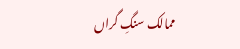ممالک سنگِ گراں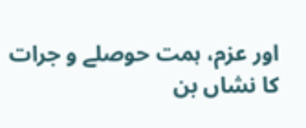اور عزم، ہمت حوصلے و جرات کا نشاں بن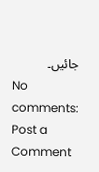جائیں۔
No comments:
Post a Comment